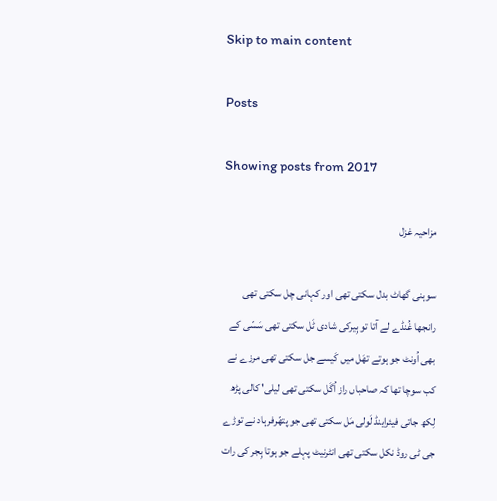Skip to main content

Posts

Showing posts from 2017

مزاحیہ غزل

سوہنی گھاٹ بدل سکتی تھی اور کہانی چل سکتی تھی رانجھا غُنڈے لے آتا تو ہِیرکی شادی ٹَل سکتی تھی سَسّی کے بھی اُونٹ جو ہوتے تھَل میں کَیسے جل سکتی تھی مرزے نے کب سوچا تھا کہ صاحباں راز اُگَل سکتی تھی لیلی' کالی پڑھ لِکھ جاتی فیئراینڈ لَولی مَل سکتی تھی جو پتھّرفرہاد نے توڑے جی ٹی روڈ نکل سکتی تھی انٹرنیٹ پہلے جو ہوتا ہِجر کی رات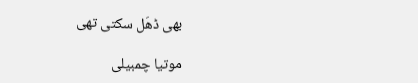بھی ڈھَل سکتی تھی

موتیا چمبیلی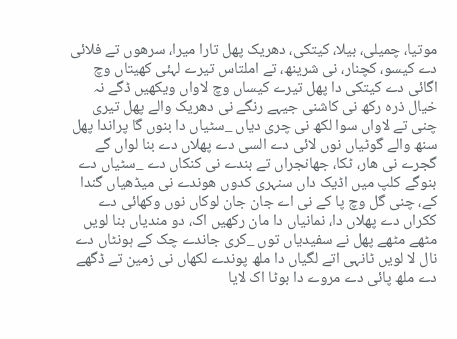موتیا، چمیلی، بیلا، کیتکی، دھریک پھل تارا میرا، سرھوں تے فلائی دے کیسو، کچنار، نی شرینھ، تے املتاس تیرے لہئی کھیتاں وچ اگائی دے کیتکی دا پھل تیرے کیساں وچ لاواں ویکھیں ڈگے نہ خیال ذرہ رکھ نی کاشنی جیہے رنگے نی دھریک والے پھل تیری چنی تے لاواں سوا لکھ نی چری دیاں _سٹیاں دا بنوں گا پراندا پھل سنھ والے گوٹیاں نوں لائی دے السی دے پھلاں دے بنا لواں گے گجرے نی ھار، ٹکا، جھانجراں تے بندے نی کنکاں دے _سٹیاں دے بنوگے کلپ میں اڈیک داں سنہری کدوں ھوندے نی میڈھیاں گندا کے، چنی گل وچ پا کے نی اے جان جان لوکاں نوں وکھائی دے ککراں دے پھلاں دا، نمانیاں دا مان رکھیں اک، دو مندیاں بنا لویں  مٹھے مٹھے پھل نے سفیدیاں توں _کری جاندے چک کے ہونٹاں دے نال لا لویں ٹانہی اتے لگیاں دا ملھ پوندے لکھاں نی زمین تے ڈگھے دے ملھ پائی دے مروے دا بوٹا اک لایا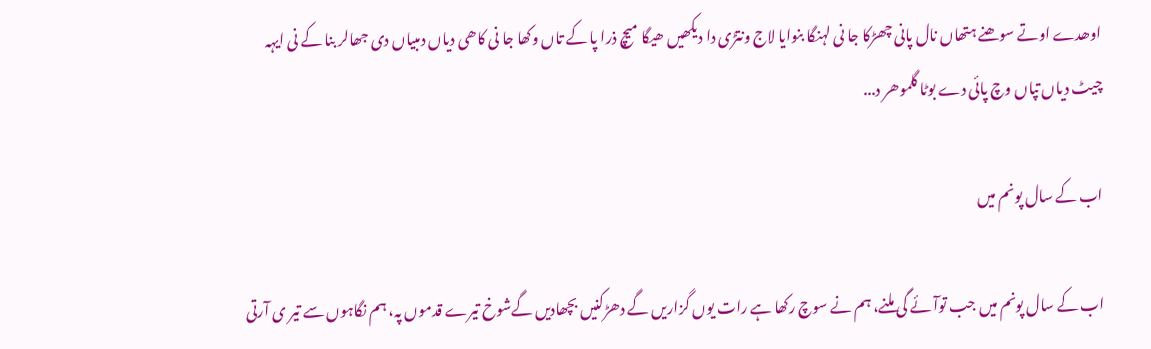اوھدے اوتے سوھنے ہتھاں نال پانی چھڑکا جا نی لہنگا بنوایا لاج ونتڑی دا دیکھیں ھیگا میچ ذرا پا کے تاں وکھا جا نی کاھی دیاں دمبیاں دی جھالر بنا کے نی ایہہ چیٹ دیاں تپاں وچ پائی دے بوٹا گلموھر د...

اب کے سال پونم میں

اب کے سال پونم میں جب توآئے گی ملنے، ہم نے سوچ رکھا ہے رات یوں گزاریں گے دھڑکنیں بچھادیں گےشوخ تیرے قدموں پہ، ہم نگاہوں سے تیر ی آرتی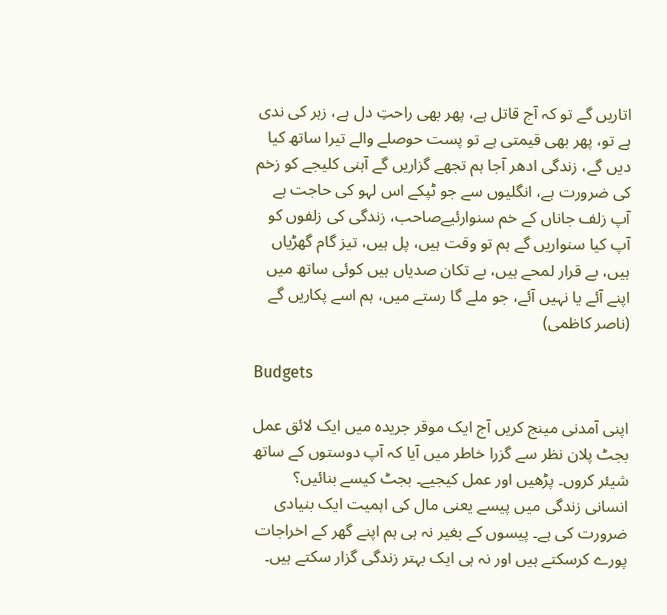اتاریں گے تو کہ آج قاتل ہے، پھر بھی راحتِ دل ہے، زہر کی ندی ہے تو، پھر بھی قیمتی ہے تو پست حوصلے والے تیرا ساتھ کیا دیں گے، زندگی ادھر آجا ہم تجھے گزاریں گے آہنی کلیجے کو زخم کی ضرورت ہے، انگلیوں سے جو ٹپکے اس لہو کی حاجت ہے آپ زلف جاناں کے خم سنوارئیےصاحب، زندگی کی زلفوں کو آپ کیا سنواریں گے ہم تو وقت ہیں، پل ہیں، تیز گام گھڑیاں ہیں، بے قرار لمحے ہیں، بے تکان صدیاں ہیں کوئی ساتھ میں اپنے آئے یا نہیں آئے، جو ملے گا رستے میں، ہم اسے پکاریں گے (ناصر کاظمی)

Budgets

اپنی آمدنی مینج کریں آج ایک موقر جریدہ میں ایک لائق عمل بجٹ پلان نظر سے گزرا خاطر میں آیا کہ آپ دوستوں کے ساتھ شیئر کروں۔ پڑھیں اور عمل کیجیے۔ بجٹ کیسے بنائیں؟ انسانی زندگی میں پیسے یعنی مال کی اہمیت ایک بنیادی ضرورت کی ہے۔ پیسوں کے بغیر نہ ہی ہم اپنے گھر کے اخراجات پورے کرسکتے ہیں اور نہ ہی ایک بہتر زندگی گزار سکتے ہیں۔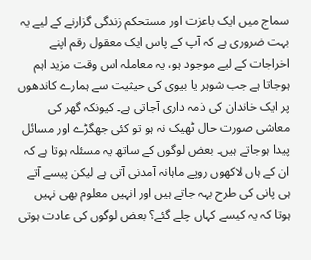سماج میں ایک باعزت اور مستحکم زندگی گزارنے کے لیے یہ بہت ضروری ہے کہ آپ کے پاس ایک معقول رقم اپنے اخراجات کے لیے موجود ہو، یہ معاملہ اس وقت مزید اہم ہوجاتا ہے جب شوہر یا بیوی کی حیثیت سے ہمارے کاندھوں پر ایک خاندان کی ذمہ داری آجاتی ہے۔ کیونکہ گھر کی معاشی صورت حال ٹھیک نہ ہو تو کئی جھگڑے اور مسائل پیدا ہوجاتے ہیں۔ بعض لوگوں کے ساتھ یہ مسئلہ ہوتا ہے کہ ان کے ہاں لاکھوں روپے ماہانہ آمدنی آتی ہے لیکن پیسے آتے ہی پانی کی طرح بہہ جاتے ہیں اور انہیں معلوم بھی نہیں ہوتا کہ یہ کیسے کہاں چلے گئے؟ بعض لوگوں کی عادت ہوتی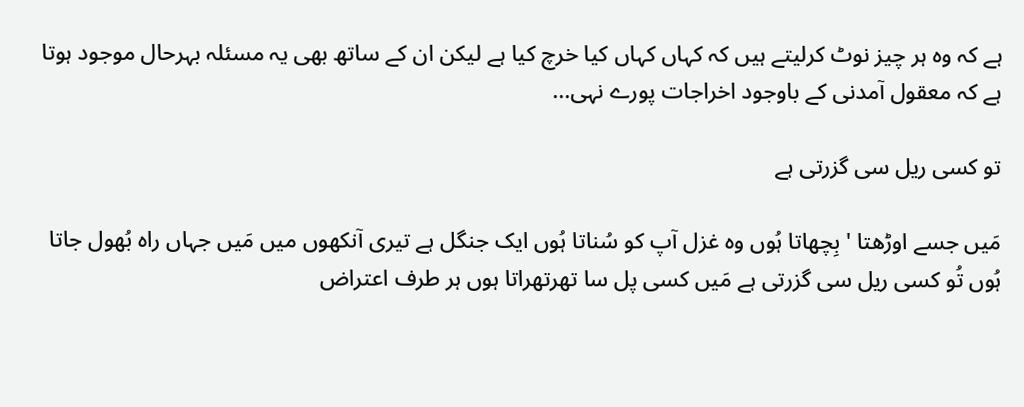ہے کہ وہ ہر چیز نوٹ کرلیتے ہیں کہ کہاں کہاں کیا خرچ کیا ہے لیکن ان کے ساتھ بھی یہ مسئلہ بہرحال موجود ہوتا ہے کہ معقول آمدنی کے باوجود اخراجات پورے نہی...

تو کسی ریل سی گزرتی ہے

مَیں جسے اوڑھتا ' بِچھاتا ہُوں وہ غزل آپ کو سُناتا ہُوں ایک جنگل ہے تیری آنکھوں میں مَیں جہاں راہ بُھول جاتا ہُوں تُو کسی ریل سی گزرتی ہے مَیں کسی پل سا تھرتھراتا ہوں ہر طرف اعتراض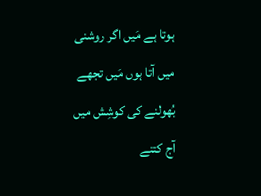ہوتا ہے مَیں اگر روشنی میں آتا ہوں مَیں تجھے بُھولنے کی کوشِش میں آج کتنے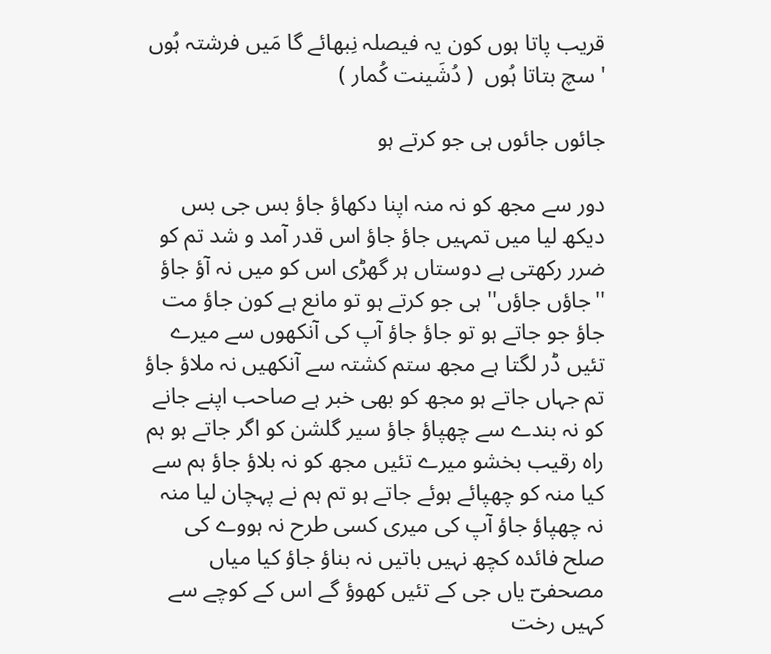قریب پاتا ہوں کون یہ فیصلہ نِبھائے گا مَیں فرشتہ ہُوں ' سچ بتاتا ہُوں  ( دُشَینت کُمار )

جائوں جائوں ہی جو کرتے ہو

دور سے مجھ کو نہ منہ اپنا دکھاؤ جاؤ بس جی بس دیکھ لیا میں تمہیں جاؤ جاؤ اس قدر آمد و شد تم کو ضرر رکھتی ہے دوستاں ہر گھڑی اس کو میں نہ آؤ جاؤ ''جاؤں جاؤں'' ہی جو کرتے ہو تو مانع ہے کون جاؤ مت جاؤ جو جاتے ہو تو جاؤ جاؤ آپ کی آنکھوں سے میرے تئیں ڈر لگتا ہے مجھ ستم کشتہ سے آنکھیں نہ ملاؤ جاؤ تم جہاں جاتے ہو مجھ کو بھی خبر ہے صاحب اپنے جانے کو نہ بندے سے چھپاؤ جاؤ سیر گلشن کو اگر جاتے ہو ہم راہ رقیب بخشو میرے تئیں مجھ کو نہ بلاؤ جاؤ ہم سے کیا منہ کو چھپائے ہوئے جاتے ہو تم ہم نے پہچان لیا منہ نہ چھپاؤ جاؤ آپ کی میری کسی طرح نہ ہووے کی صلح فائدہ کچھ نہیں باتیں نہ بناؤ جاؤ کیا میاں مصحفیؔ یاں جی کے تئیں کھوؤ گے اس کے کوچے سے کہیں رخت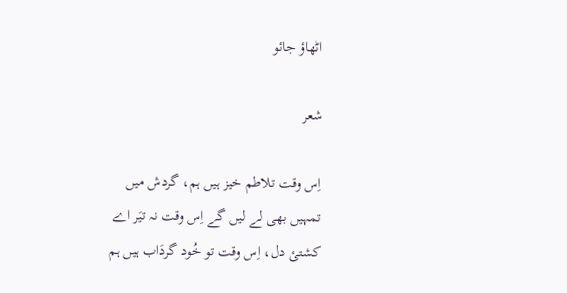اٹھاؤ جائو

شعر

اِس وقت تلاطم خیز ہیں ہم، گردش میں تمہیں بھی لے لیں گے اِس وقت نہ تیَر اے کشتئ دل، اِس وقت تو خُود گردَاب ہیں ہم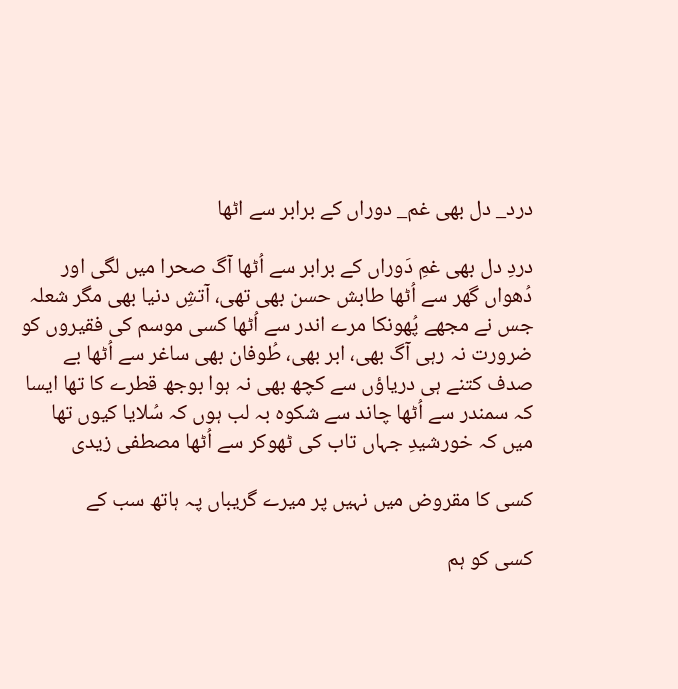درد_ دل بھی غم_ دوراں کے برابر سے اٹھا

دردِ دل بھی غمِ دَوراں کے برابر سے اُٹھا آگ صحرا میں لگی اور دُھواں گھر سے اُٹھا طابش حسن بھی تھی، آتشِ دنیا بھی مگر شعلہ جس نے مجھے پُھونکا مرے اندر سے اُٹھا کسی موسم کی فقیروں کو ضرورت نہ رہی آگ بھی، ابر بھی، طُوفان بھی ساغر سے اُٹھا بے صدف کتنے ہی دریاؤں سے کچھ بھی نہ ہوا بوجھ قطرے کا تھا ایسا کہ سمندر سے اُٹھا چاند سے شکوہ بہ لب ہوں کہ سُلایا کیوں تھا میں کہ خورشیدِ جہاں تاب کی ٹھوکر سے اُٹھا مصطفی زیدی

کسی کا مقروض میں نہیں پر میرے گریباں پہ ہاتھ سب کے

کسی کو ہم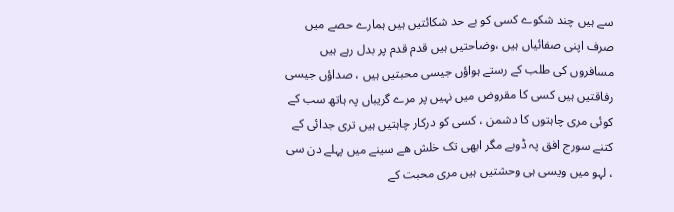سے ہیں چند شکوے کسی کو بے حد شکائتیں ہیں ہمارے حصے میں صرف اپنی صفائیاں ہیں ،وضاحتیں ہیں قدم قدم پر بدل رہے ہیں مسافروں کی طلب کے رستے ہواؤں جیسی محبتیں ہیں ، صداؤں جیسی رفاقتیں ہیں کسی کا مقروض میں نہیں پر مرے گریباں پہ ہاتھ سب کے کوئی مری چاہتوں کا دشمن ، کسی کو درکار چاہتیں ہیں تری جدائی کے کتنے سورج افق پہ ڈوبے مگر ابھی تک خلش ھے سینے میں پہلے دن سی ، لہو میں ویسی ہی وحشتیں ہیں مری محبت کے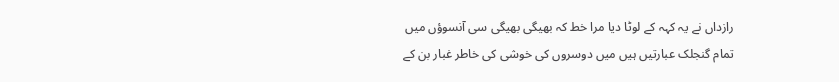رازداں نے یہ کہہ کے لوٹا دیا مرا خط کہ بھیگی بھیگی سی آنسوؤں میں تمام گنجلک عبارتیں ہیں میں دوسروں کی خوشی کی خاطر غبار بن کے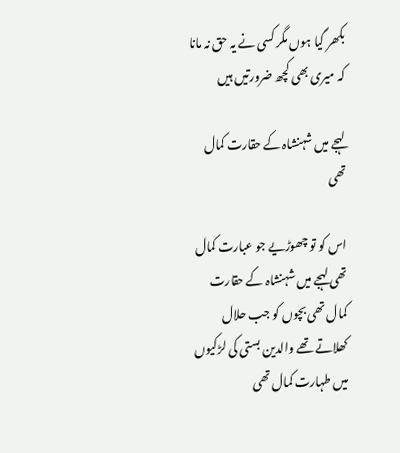بکھر گیا ہوں مگر کسی نے یہ حق نہ مانا کہ میری بھی کچھ ضرورتیں ہیں

لہجے میں شہنشاہ کے حقارت کمال تھی

اس کو تو چھوڑیے جو عبارت کمال تھی لہجے میں شہنشاہ کے حقارت کمال تھی بچوں کو جب حلال کھلاتے تھے والدین بستی کی لڑکیوں میں طہارت کمال تھی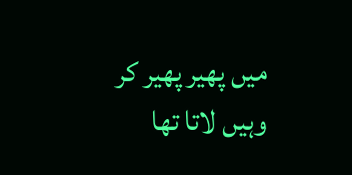میں پھیر پھیر کر وہیں لاتا تھا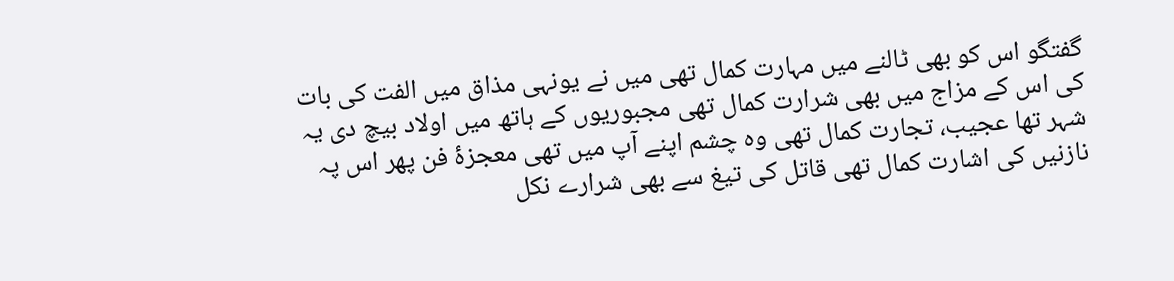گفتگو اس کو بھی ٹالنے میں مہارت کمال تھی میں نے یونہی مذاق میں الفت کی بات کی اس کے مزاج میں بھی شرارت کمال تھی مجبوریوں کے ہاتھ میں اولاد بیچ دی یہ شہر تھا عجیب، تجارت کمال تھی وہ چشم اپنے آپ میں تھی معجزۂ فن پھر اس پہ نازنیں کی اشارت کمال تھی قاتل کی تیغ سے بھی شرارے نکل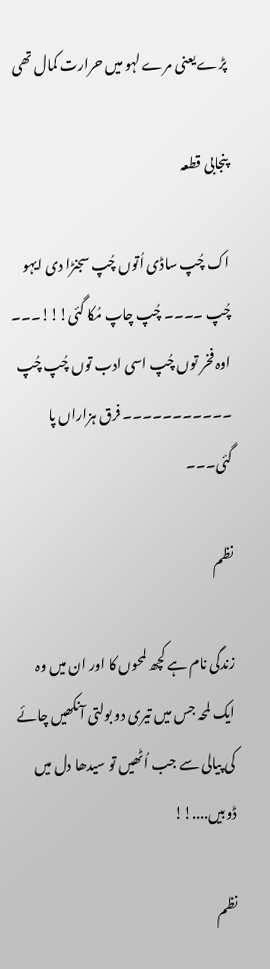پڑے یعنی مرے لہو میں حرارت کمال تھی

پنجابی قطعہ

اک چُپ ساڈی اُتوں چُپ سجنڑا دی ایہو چُپ ۔۔۔۔ چُپ چاپ مُکا گئی!!!۔۔۔ اوہ فخر توں چُپ اسی ادب توں چُپ چُپ ۔۔۔۔۔۔۔۔۔۔۔ فرق ہزاراں پا گئی۔۔۔

نظم

زندگی نام ہے کچھ لمحوں کا اور ان میں وہ ایک لمحہ جس میں تیری دو بولتی آنکھیں چائے کی پیالی سے جب اُٹھیں تو سیدھا دل میں ڈوبیں....!!

نظم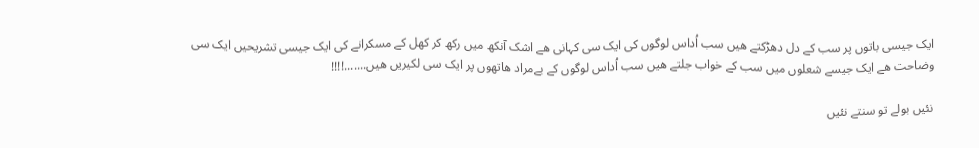ایک جیسی باتوں پر سب کے دل دھڑکتے ھیں سب اُداس لوگوں کی ایک سی کہانی ھے اشک آنکھ میں رکھ کر کھل کے مسکرانے کی ایک جیسی تشریحیں ایک سی وضاحت ھے ایک جیسے شعلوں میں سب کے خواب جلتے ھیں سب اُداس لوگوں کے بےمراد ھاتھوں پر ایک سی لکیریں ھیں.......!!!!

نئیں بولے تو سنتے نئیں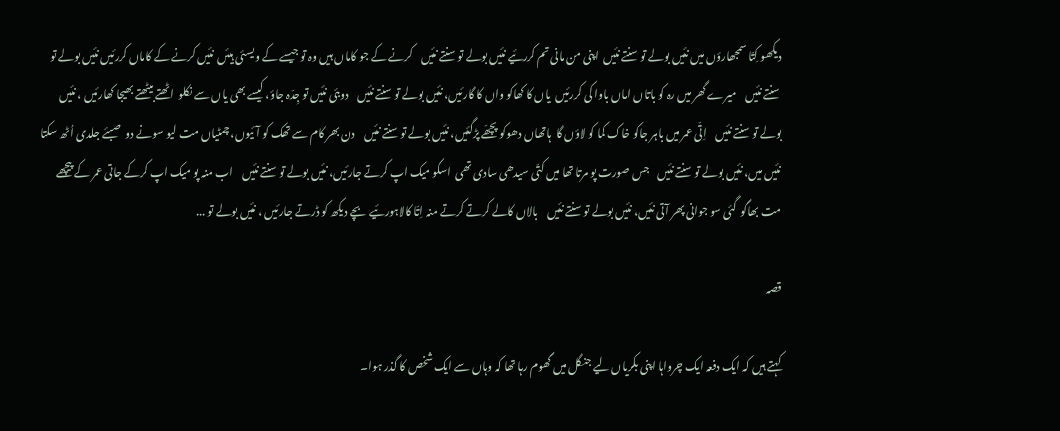دیکھو کِتّا سمجھارؤں میں نئیں بولے تو سنتے نئیں  اپنی من مانی تم کررئیے نئیں بولے تو سنتے نئیں    کرنے کے جو کاماں ہیں وہ تو جیسے کے ویسئی ہیئں  نئیں کرنے کے کاماں کررئیں نئیں بولے تو سنتے نئیں    میرے گھر میں رہ کو باتاں اماں باوا کی کررئیں  یاں کا کھاکو واں کا گارئیں، نئیں بولے تو سنتے نئیں    دوبئی نئیں تو جِدّہ جاؤ، کیسے بھی یاں سے نکلو  اٹھتے بیٹھتے بھیجا کھارئیں ، نئیں بولے تو سنتے نئیں    اِتّی عمر میں باہر جاکو خاک کما کو لاؤں گا  ہاتھاں دھوکو پچھّے پڑگئیں، نئیں بولے تو سنتے نئیں    دن بھر کام سے تھک کو آئیوں، چمٹیاں مت لیو سونے دو  صبئے جلدی اُٹھ سکتا نئیں میں، نئیں بولے تو سنتے نئیں    جس صورت پو مرتا تھا میں کتّی سیدھی سادی تھی  اسکو میک اپ کرتے جارئیں، نئیں بولے تو سنتے نئیں    اب منہ پو میک اپ کرکے جاتی عمر کے پیچھے مت بھاگو  گئی سو جوانی پھر آتی نئیں، نئیں بولے تو سنتے نئیں    بالاں کالے کرتے کرتے منہ اِتّا کالاہورئیے  بچے دیکھ کو ڈرتے جارئیں ، نئیں بولے تو ...

قصہ

کہتے ہیں کہ ایک دفعہ ایک چرواہا اپنی بکریاں لیے جنگل میں گھوم رہا تھا کہ وہاں سے ایک شخص کا گذر ہوا۔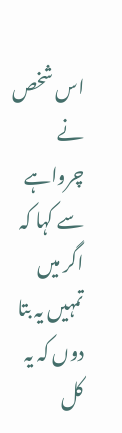اس شخص نے چرواہے سے کہا کہ اگر میں تمہیں یہ بتا دوں کہ یہ کل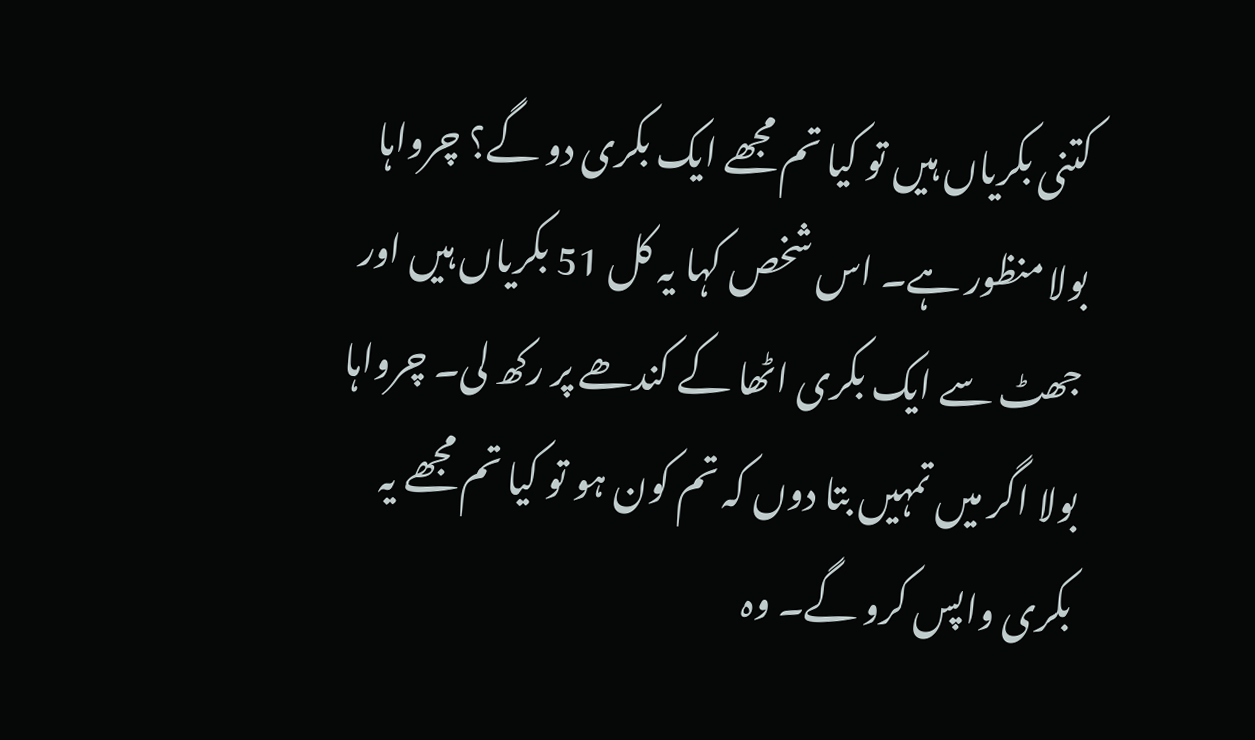کتنی بکریاں ہیں تو کیا تم مجھے ایک بکری دو گے؟ چرواہا بولا منظور ہے۔ اس شخص کہا یہ کل 51 بکریاں ہیں اور جھٹ سے ایک بکری اٹھا کے کندھے پر رکھ لی۔ چرواہا بولا اگر میں تمہیں بتا دوں کہ تم کون ہو تو کیا تم مجھے یہ بکری واپس کرو گے۔ وہ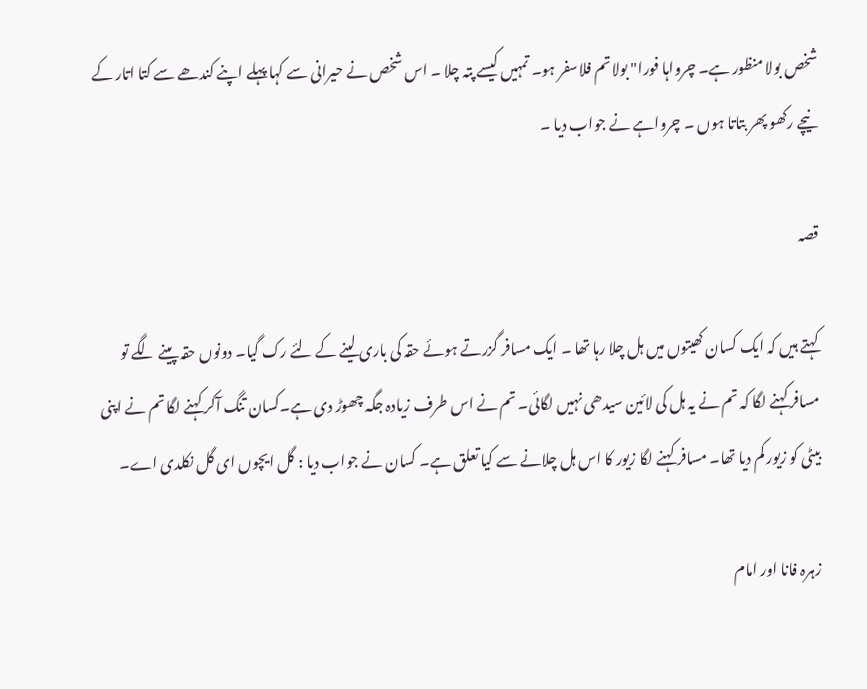شخص بولا منظور ہے۔ چرواہا فورا" بولا تم فلاسفر ہو۔ تمہیں کیسے پتہ چلا ۔ اس شخص نے حیرانی سے کہا پہلے اپنے کندھے سے کتا اتار کے نیچے رکھو پھر بتاتا ہوں ۔ چرواہے نے جواب دیا ۔

قصہ

کہتے ہیں کہ ایک کسان کھیتوں میں ہل چلا رہا تھا ۔ ایک مسافر گزرتے ہوئے حقہ کی باری لینے کے لئے رک گیا۔ دونوں حقہ پینے لگے تو مسافر کہنے لگا کہ تم نے یہ ہل کی لائین سیدھی نہیں لگائی۔ تم نے اس طرف زیادہ جگہ چھوڑ دی ہے۔کسان تنگ آکر کہنے لگا تم نے اپنی بیٹی کو زیور کم دیا تھا۔ مسافر کہنے لگا زیور کا اس ہل چلانے سے کیا تعلق ہے۔ کسان نے جواب دیا : گل ایچوں ای گل نکلدی اے۔

زہرہ فانا اور امام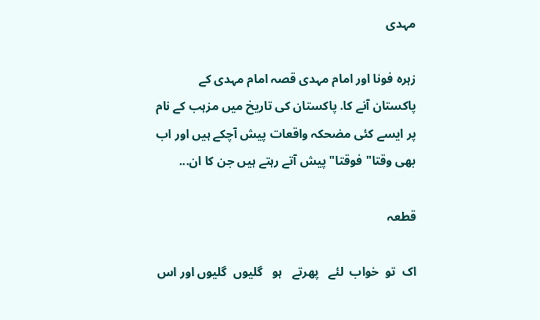مہدی

زہرہ فونا اور امام مہدی قصہ امام مہدی کے پاکستان آنے کا. پاکستان کی تاریخ میں مزہب کے نام پر ایسے کئی مضحکہ واقعات پیش آچکے ہیں اور اب بھی وقتا" فوقتا" پیش آتے رہتے ہیں جن کا ان...

قطعہ

اک  تو  خواب  لئے   پھرتے   ہو   گلیوں  گلیوں اور اس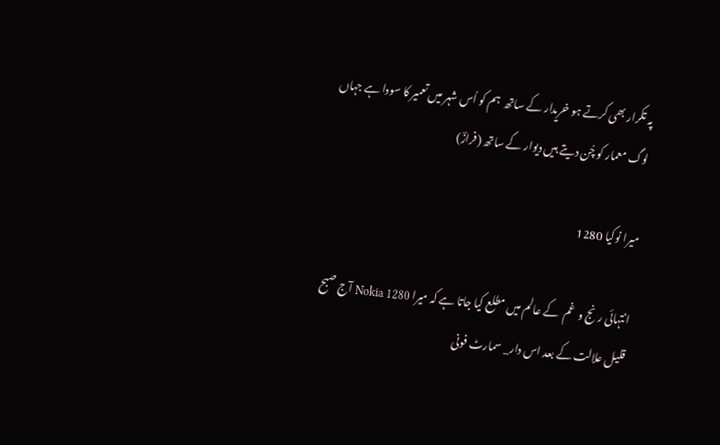پہ تکرار بھی کرتے ہو خریدار کے ساتھ  ہم کو اُس شہر میں تعمیر کا سودا ہے جہاں لوگ معمار کو چُن دیتے ہیں دیوار کے ساتھ (فرازؔ)

میرا نوکیا 1280

انتہائی رنج و  غم  کے عالم میں مطلع کیا جاتا ہے کہ میرا Nokia 1280 آج صبح قلیل علالت کے بعد اس دار_ سمارٹ فونی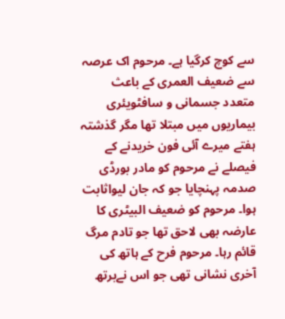سے کوچ کرگیا ہے۔ مرحوم اک عرصہ سے ضعیف العمری کے باعث متعدد جسمانی و سافٹویئری بیماریوں میں مبتلا تھا مگر گذشتہ ہفتے میرے آئی فون خریدنے کے فیصلے نے مرحوم کو مادر بورڈی صدمہ پہنچایا جو کہ جان لیواثابت ہوا۔ مرحوم کو ضعیف البیٹری کا عارضہ بھی لاحق تھا جو تادم مرگ قائم رہا۔ مرحوم فرح کے ہاتھ کی آخری نشانی تھی جو اس نےبرتھ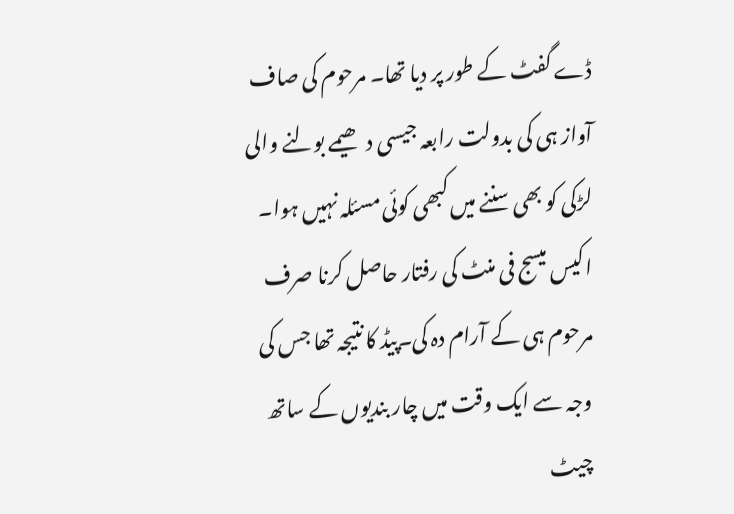ڈے گفٹ کے طور پر دیا تھا۔ مرحوم کی صاف آواز ہی کی بدولت رابعہ جیسی دھیمے بولنے والی لڑکی کو بھی سننے میں کبھی کوئی مسئلہ نہیں ہوا۔ اکیس میسج فی منٹ کی رفتار حاصل کرنا صرف مرحوم ہی کے آرام دہ کی۔پیڈ کا نتیجہ تھا جس کی وجہ سے ایک وقت میں چار بندیوں کے ساتھ چیٹ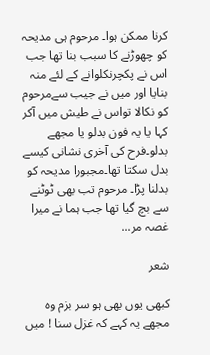کرنا ممکن ہوا۔ مرحوم ہی مدیحہ کو چھوڑنے کا سبب بنا تھا جب اس نے پکچرنکلوانے کے لئے منہ بنایا اور میں نے جیب سےمرحوم کو نکالا تواس نے طیش میں آکر کہا یا یہ فون بدلو یا مجھے بدلو۔فرح کی آخری نشانی کیسے بدل سکتا تھا۔مجبورا مدیحہ کو بدلنا پڑا۔ مرحوم تب بھی ٹوٹنے سے بچ گیا تھا جب ہما نے میرا غصہ مر...

شعر

کبھی یوں بھی ہو سر بزم وہ مجھے یہ کہے کہ غزل سنا ! میں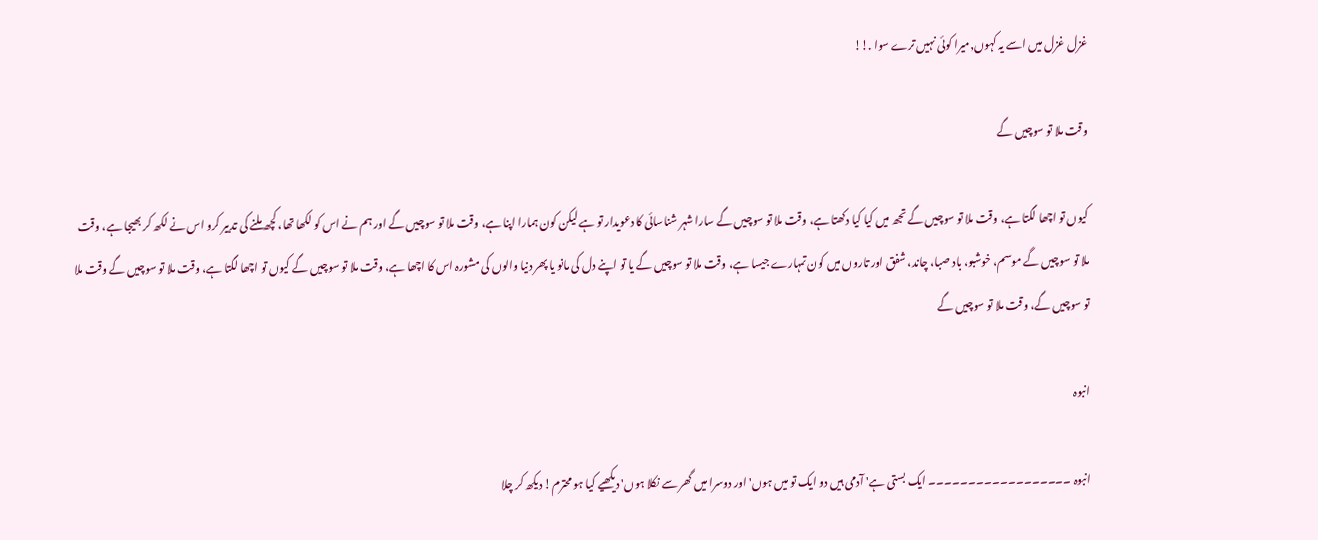غزل غزل میں اسے یہ کہوں,میرا کوئی نہیں ترے سوا .!!

وقت ملا تو سوچیں گے

کیوں تو اچھا لگتا ہے، وقت ملا تو سوچیں گے تجھ میں کیا کیا دکھتا ہے، وقت ملا تو سوچیں گے سارا شہر شناسائی کا دعویدار تو ہے لیکن کون ہمارا اپنا ہے، وقت ملا تو سوچیں گے اور ہم نے اس کو لکھا تھا، کچھ ملنے کی تدبیر کرو اس نے لکھ کر بھیجا ہے، وقت ملا تو سوچیں گے موسم، خوشبو، باد صبا، چاند، شفق اور تاروں میں کون تمہارے جیسا ہے، وقت ملا تو سوچیں گے یا تو اپنے دل کی مانو یا پھر دنیا والوں کی مشورہ اس کا اچھا ہے، وقت ملا تو سوچیں گے کیوں تو اچھا لگتا ہے، وقت ملا تو سوچیں گے وقت ملا تو سوچیں گے، وقت ملا تو سوچیں گے

انبوہ

انبوہ ۔۔۔۔۔۔۔۔۔۔۔۔۔۔۔۔۔۔ ایک بستی ہے' آدمی ہیں دو ایک تو میں ہوں' اور دوسرا میں گھر سے نکلا ہوں' دیکھیے کیا ہو محترم! دیکھ کر چلا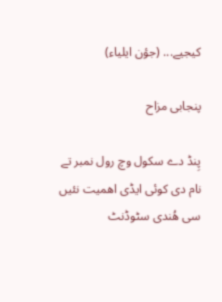کیجیے... (جؤن ایلیاء)

پنجابی مزاح

پِنڈ دے سکول وچ رول نمبر تے نام دی کوئی ایڈی اھمیت نئیں سی ھُندی سٹوڈنٹ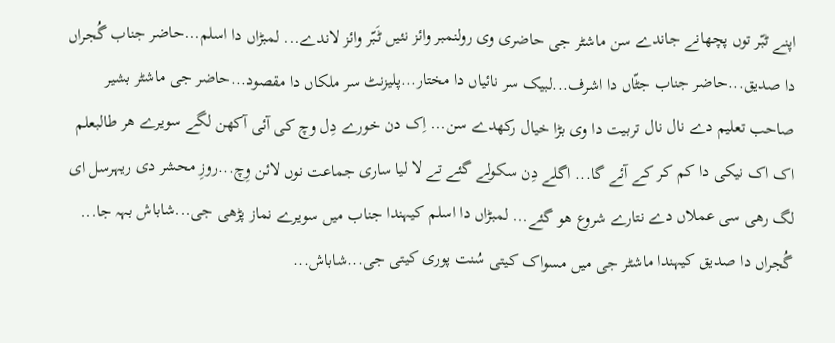اپنے ٹبّر توں پچھانے جاندے سن ماشٹر جی حاضری وی رولنمبر وائز نئیں ٹَبّر وائز لاندے... لمبڑاں دا اسلم...حاضر جناب گُجراں دا صدیق...حاضر جناب جٹّاں دا اشرف...لبیک سر نائیاں دا مختار...پلیزنٹ سر ملکاں دا مقصود...حاضر جی ماشٹر بشیر صاحب تعلیم دے نال نال تربیت دا وی بڑا خیال رکھدے سن... اِک دن خورے دِل وچ کی آئی آکھن لگے سویرے ھر طالبعلم اک اک نیکی دا کم کر کے آئے گا... اگلے دِن سکولے گئے تے لا لیا ساری جماعت نوں لائن وِچ...روزِ محشر دی ریہرسل ای لگ رھی سی عملاں دے نتارے شروع ھو گئے... لمبڑاں دا اسلم کیہندا جناب میں سویرے نماز پڑھی جی...شاباش بہہ جا... گُجراں دا صدیق کیہندا ماشٹر جی میں مسواک کیتی سُنت پوری کیتی جی...شاباش...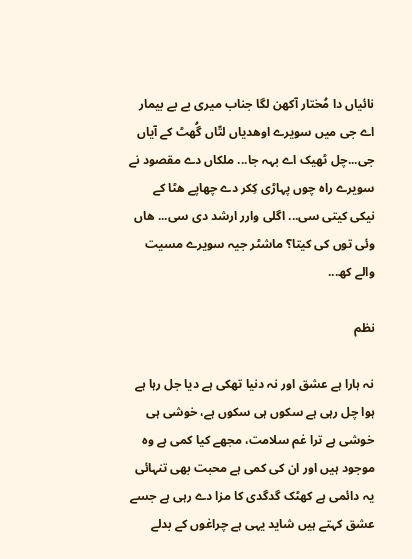نائیاں دا مُختار آکھن لگا جناب میری بے بے بیمار اے جی میں سویرے اوھدیاں لتّاں گُھٹ کے آیاں جی...چل ٹھیک اے بہہ جا... ملکاں دے مقصود نے سویرے راہ چوں پہاڑی کِکر دے چھاپے ھٹا کے نیکی کیتی سی... اگلی وارر ارشد دی سی... ھاں وئی توں کی کیتا؟ ماشٹر جیہ سویرے مسیت والے کھ...

نظم

نہ ہارا ہے عشق اور نہ دنیا تھکی ہے دیا جل رہا ہے ہوا چل رہی ہے سکوں ہی سکوں ہے، خوشی ہی خوشی ہے ترا غم سلامت، مجھے کیا کمی ہے وہ موجود ہیں اور ان کی کمی ہے محبت بھی تنہائی یہ دائمی ہے کھٹک گدگدی کا مزا دے رہی ہے جسے عشق کہتے ہیں شاید یہی ہے چراغوں کے بدلے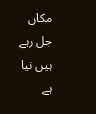مکاں جل رہے ہیں نیا ہے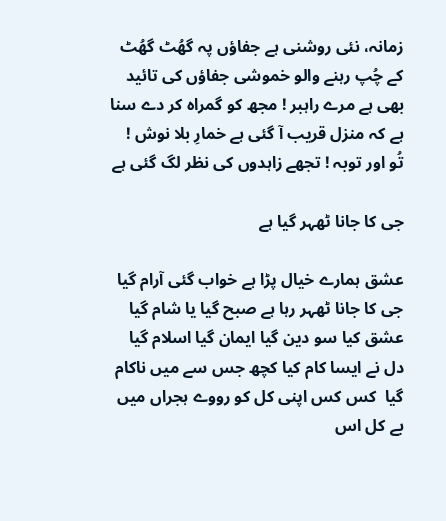زمانہ، نئی روشنی ہے جفاؤں پہ گھُٹ گھُٹ کے چُپ رہنے والو خموشی جفاؤں کی تائید بھی ہے مرے راہبر ! مجھ کو گمراہ کر دے سنا ہے کہ منزل قریب آ گئی ہے خمارِ بلا نوش ! تُو اور توبہ ! تجھے زاہدوں کی نظر لگ گئی ہے

جی کا جانا ٹھہر گیا ہے

عشق ہمارے خیال پڑا ہے خواب گئی آرام گیا جی کا جانا ٹھہر رہا ہے صبح گیا یا شام گیا  عشق کیا سو دین گیا ایمان گیا اسلام گیا دل نے ایسا کام کیا کچھ جس سے میں ناکام گیا  کس کس اپنی کل کو رووے ہجراں میں بے کل اس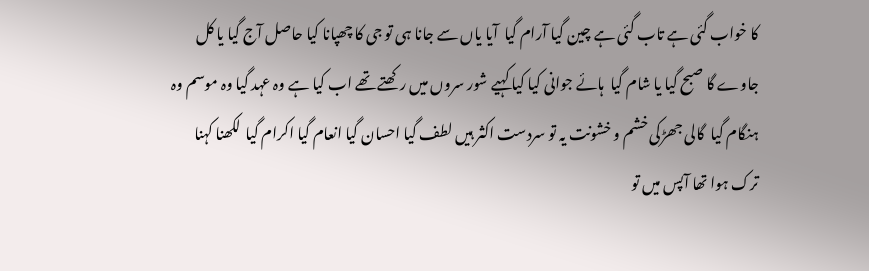کا خواب گئی ہے تاب گئی ہے چین گیا آرام گیا  آیا یاں سے جانا ہی تو جی کا چھپانا کیا حاصل آج گیا یا کل جاوے گا صبح گیا یا شام گیا  ہائے جوانی کیا کیا کہیے شور سروں میں رکھتے تھے اب کیا ہے وہ عہد گیا وہ موسم وہ ہنگام گیا  گالی جھڑکی خشم و خشونت یہ تو سردست اکثر ہیں لطف گیا احسان گیا انعام گیا اکرام گیا  لکھنا کہنا ترک ہوا تھا آپس میں تو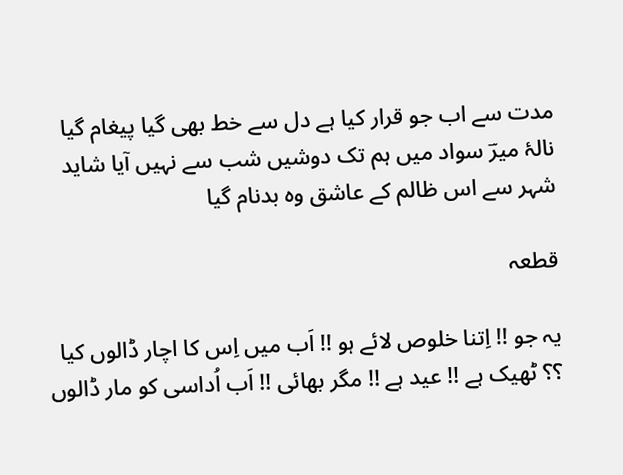مدت سے اب جو قرار کیا ہے دل سے خط بھی گیا پیغام گیا  نالۂ میرؔ سواد میں ہم تک دوشیں شب سے نہیں آیا شاید شہر سے اس ظالم کے عاشق وہ بدنام گیا

قطعہ

یہ جو !! اِتنا خلوص لائے ہو !! اَب میں اِس کا اچار ڈالوں کیا ؟؟ ٹھیک ہے !! عید ہے !! مگر بھائی !! اَب اُداسی کو مار ڈالوں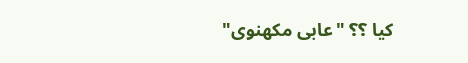کیا ؟؟ "عابی مکھنوی"